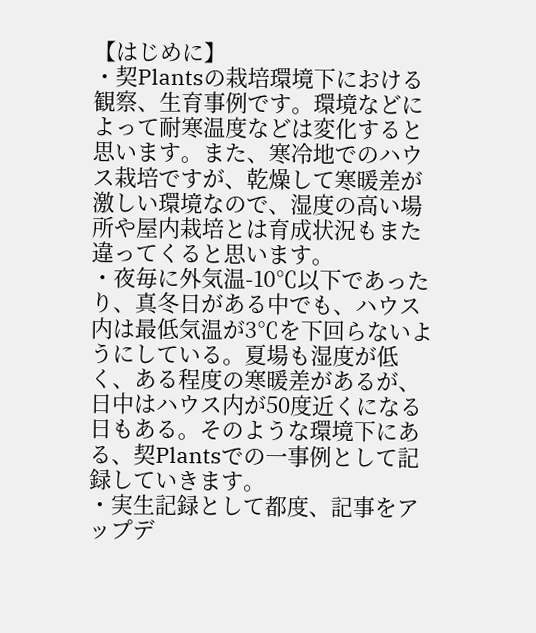【はじめに】
・契Plantsの栽培環境下における観察、生育事例です。環境などによって耐寒温度などは変化すると思います。また、寒冷地でのハウス栽培ですが、乾燥して寒暖差が激しい環境なので、湿度の高い場所や屋内栽培とは育成状況もまた違ってくると思います。
・夜毎に外気温-10℃以下であったり、真冬日がある中でも、ハウス内は最低気温が3℃を下回らないようにしている。夏場も湿度が低く、ある程度の寒暖差があるが、日中はハウス内が50度近くになる日もある。そのような環境下にある、契Plantsでの一事例として記録していきます。
・実生記録として都度、記事をアップデ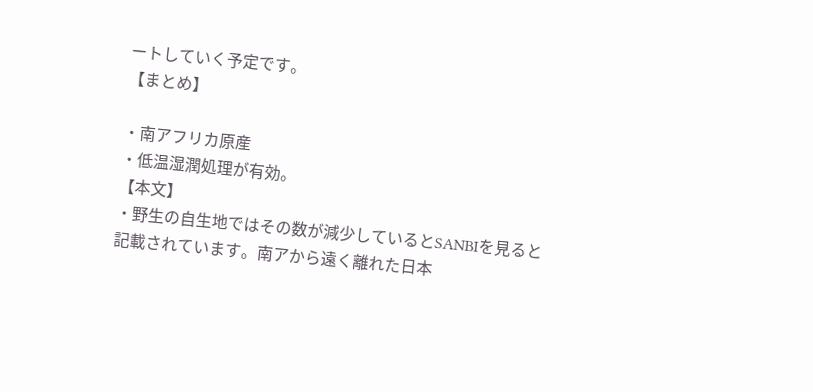ートしていく予定です。
【まとめ】

・南アフリカ原産
・低温湿潤処理が有効。
【本文】
・野生の自生地ではその数が減少しているとSANBIを見ると記載されています。南アから遠く離れた日本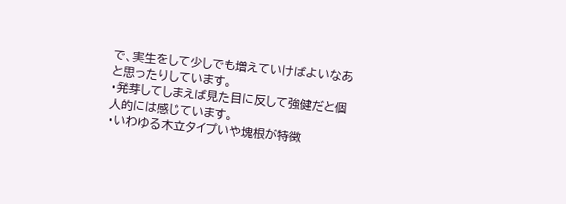で、実生をして少しでも増えていけばよいなあと思ったりしています。
・発芽してしまえば見た目に反して強健だと個人的には感じています。
・いわゆる木立タイプいや塊根が特徴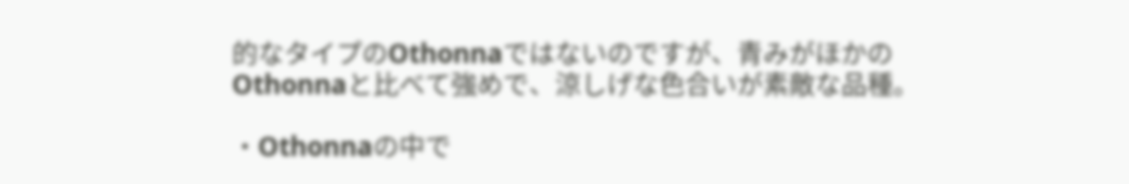的なタイプのOthonnaではないのですが、青みがほかのOthonnaと比べて強めで、涼しげな色合いが素敵な品種。

・Othonnaの中で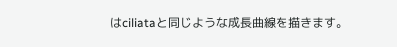はciliataと同じような成長曲線を描きます。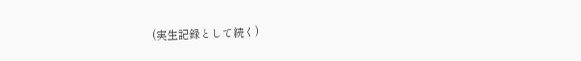(実生記録として続く)